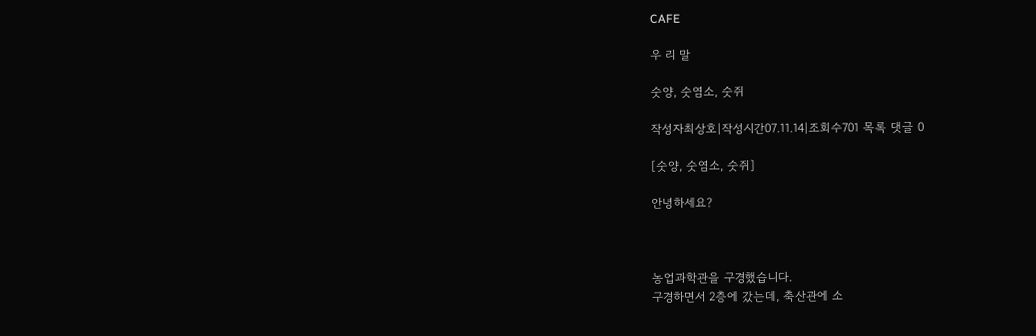CAFE

우 리 말

숫양, 숫염소, 숫쥐

작성자최상호|작성시간07.11.14|조회수701 목록 댓글 0

[숫양, 숫염소, 숫쥐]

안녕하세요?



농업과학관을 구경했습니다.
구경하면서 2층에 갔는데, 축산관에 소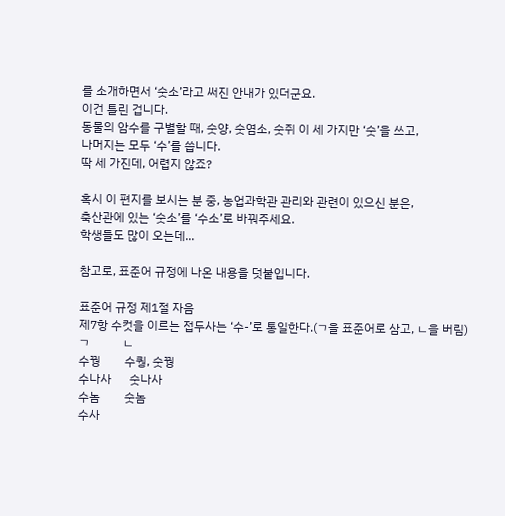를 소개하면서 ‘숫소’라고 써진 안내가 있더군요.
이건 틀린 겁니다.
동물의 암수를 구별할 때, 숫양, 숫염소, 숫쥐 이 세 가지만 ‘숫’을 쓰고,
나머지는 모두 ‘수’를 씁니다.
딱 세 가진데, 어렵지 않죠?

혹시 이 편지를 보시는 분 중, 농업과학관 관리와 관련이 있으신 분은,
축산관에 있는 ‘숫소’를 ‘수소’로 바꿔주세요.
학생들도 많이 오는데...

참고로, 표준어 규정에 나온 내용을 덧붙입니다.

표준어 규정 제1절 자음
제7항 수컷을 이르는 접두사는 ‘수-’로 통일한다.(ㄱ을 표준어로 삼고, ㄴ을 버림)
ㄱ           ㄴ
수꿩        수퀑, 숫꿩
수나사      숫나사
수놈        숫놈
수사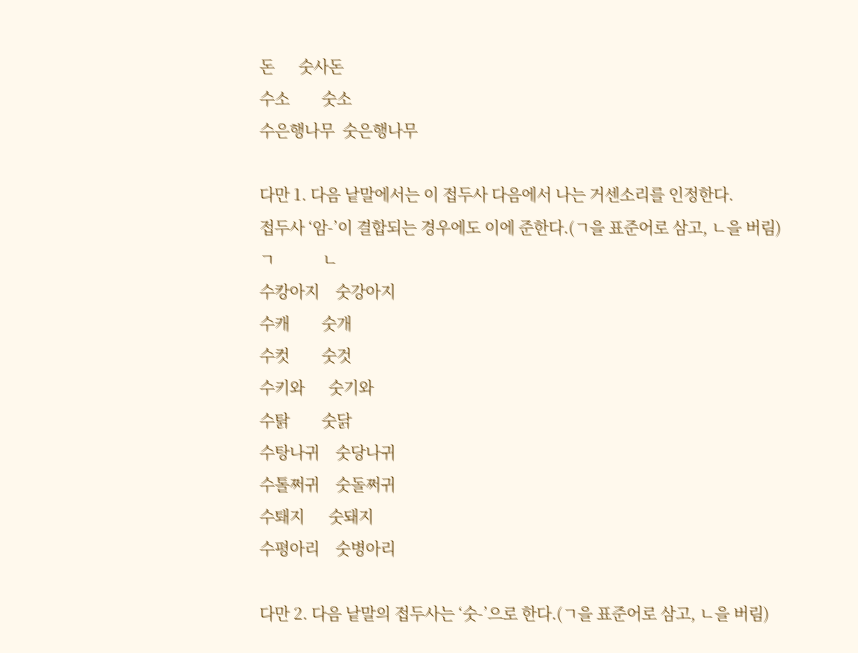돈      숫사돈
수소        숫소
수은행나무  숫은행나무

다만 1. 다음 낱말에서는 이 접두사 다음에서 나는 거센소리를 인정한다.
접두사 ‘암-’이 결합되는 경우에도 이에 준한다.(ㄱ을 표준어로 삼고, ㄴ을 버림)
ㄱ            ㄴ
수캉아지    숫강아지
수캐        숫개
수컷        숫것
수키와      숫기와
수탉        숫닭
수탕나귀    숫당나귀
수톨쩌귀    숫돌쩌귀
수퇘지      숫돼지
수평아리    숫병아리

다만 2. 다음 낱말의 접두사는 ‘숫-’으로 한다.(ㄱ을 표준어로 삼고, ㄴ을 버림)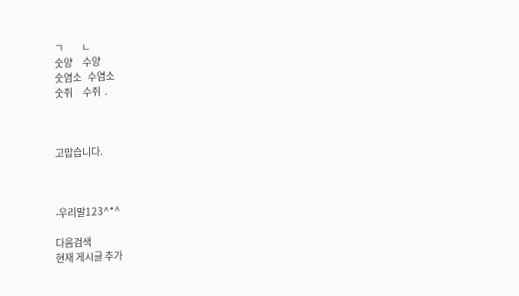ㄱ         ㄴ
숫양     수양
숫염소   수염소
숫쥐     수쥐  .



고맙습니다.



-우리말123^*^

다음검색
현재 게시글 추가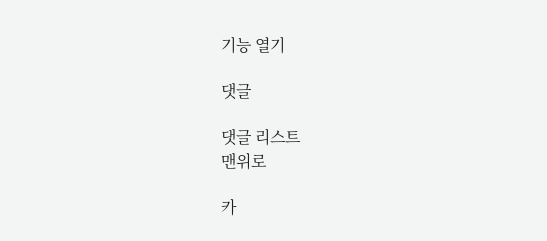기능 열기

댓글

댓글 리스트
맨위로

카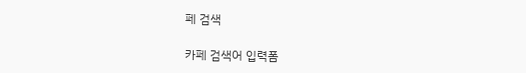페 검색

카페 검색어 입력폼